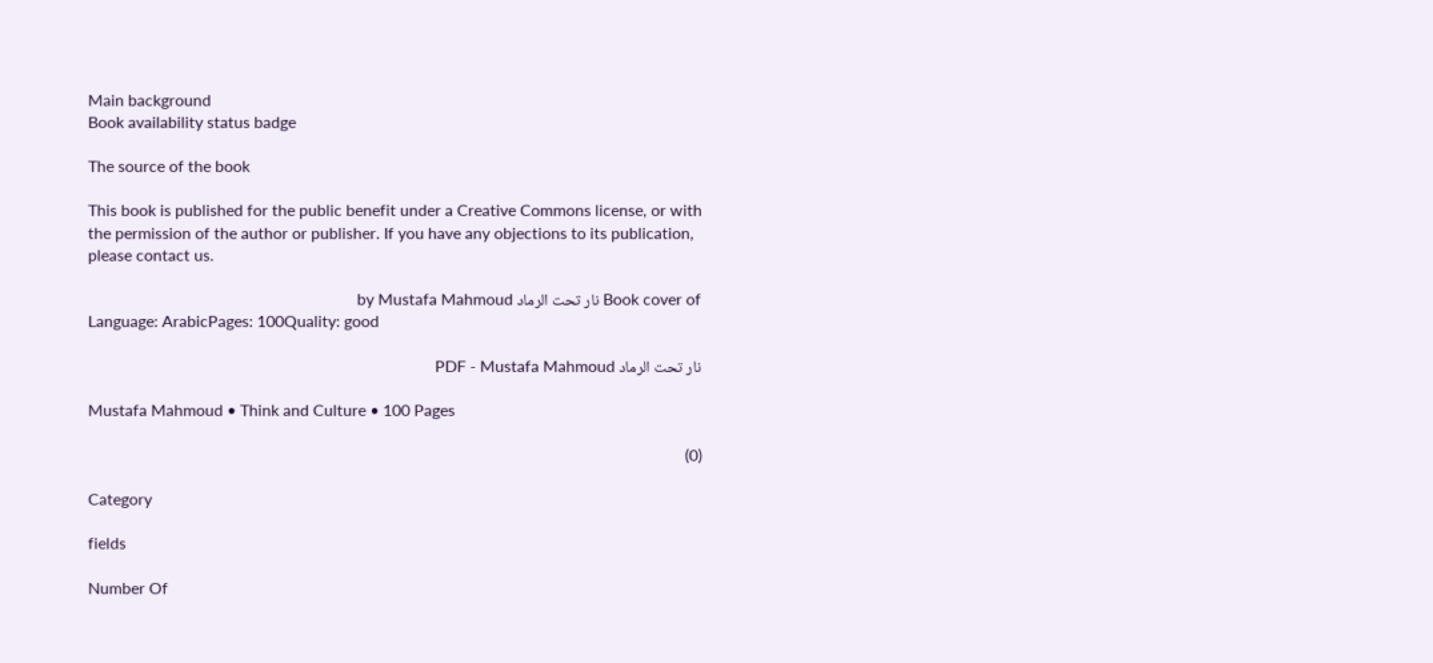Main background
Book availability status badge

The source of the book

This book is published for the public benefit under a Creative Commons license, or with the permission of the author or publisher. If you have any objections to its publication, please contact us.

Book cover of نار تحت الرماد by Mustafa Mahmoud
Language: ArabicPages: 100Quality: good

نار تحت الرماد PDF - Mustafa Mahmoud

Mustafa Mahmoud • Think and Culture • 100 Pages

(0)

Category

fields

Number Of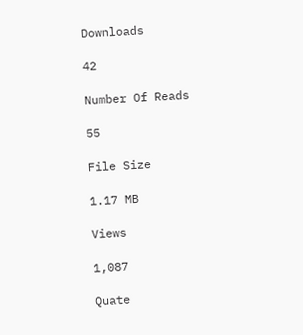Downloads

42

Number Of Reads

55

File Size

1.17 MB

Views

1,087

Quate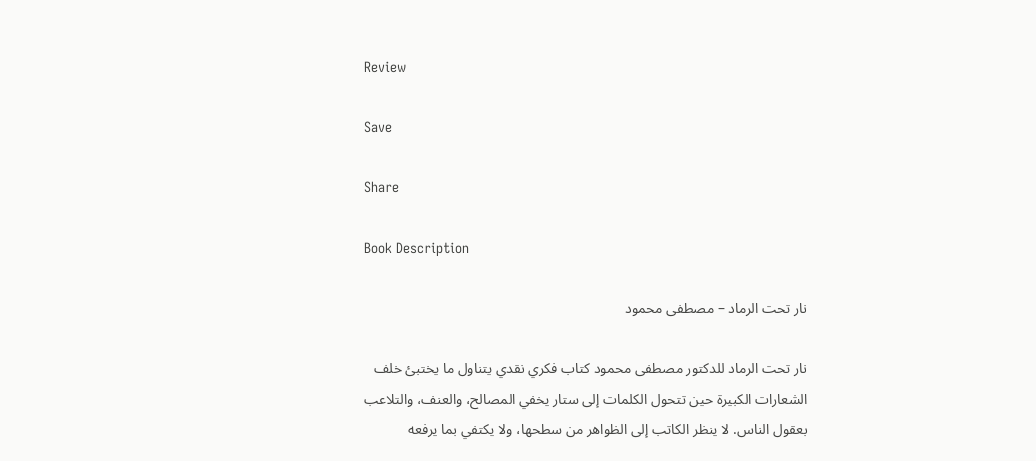Review

Save

Share

Book Description

نار تحت الرماد – مصطفى محمود

نار تحت الرماد للدكتور مصطفى محمود كتاب فكري نقدي يتناول ما يختبئ خلف الشعارات الكبيرة حين تتحول الكلمات إلى ستار يخفي المصالح، والعنف، والتلاعب بعقول الناس. لا ينظر الكاتب إلى الظواهر من سطحها، ولا يكتفي بما يرفعه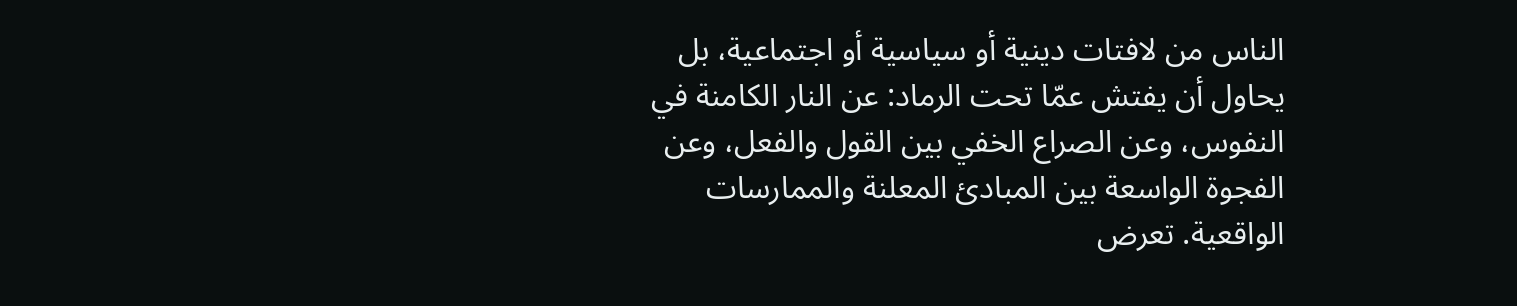الناس من لافتات دينية أو سياسية أو اجتماعية، بل يحاول أن يفتش عمّا تحت الرماد: عن النار الكامنة في النفوس، وعن الصراع الخفي بين القول والفعل، وعن الفجوة الواسعة بين المبادئ المعلنة والممارسات الواقعية. تعرض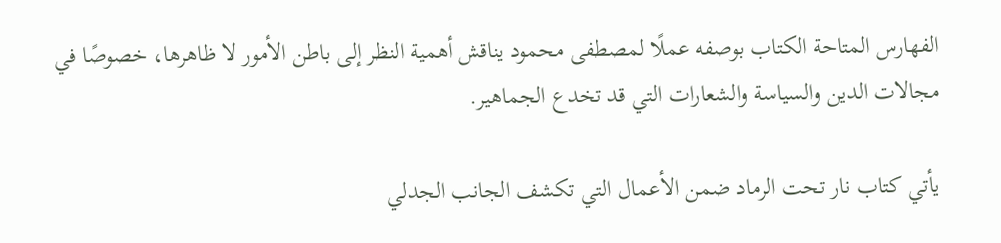الفهارس المتاحة الكتاب بوصفه عملًا لمصطفى محمود يناقش أهمية النظر إلى باطن الأمور لا ظاهرها، خصوصًا في مجالات الدين والسياسة والشعارات التي قد تخدع الجماهير.

يأتي كتاب نار تحت الرماد ضمن الأعمال التي تكشف الجانب الجدلي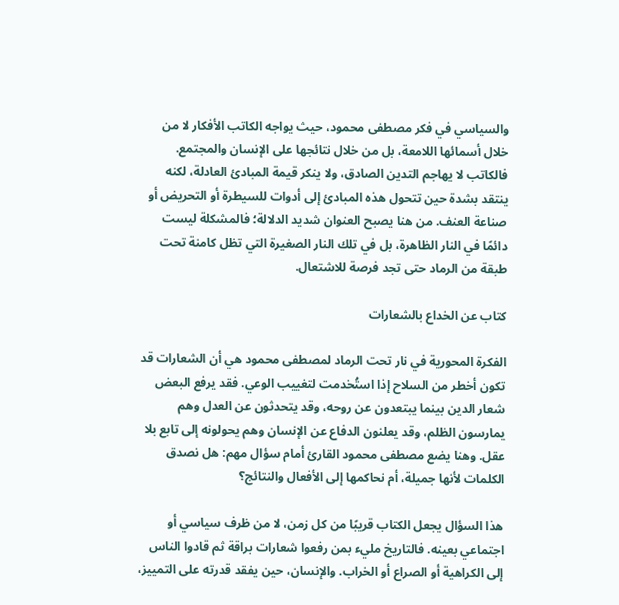والسياسي في فكر مصطفى محمود، حيث يواجه الكاتب الأفكار لا من خلال أسمائها اللامعة، بل من خلال نتائجها على الإنسان والمجتمع. فالكاتب لا يهاجم التدين الصادق، ولا ينكر قيمة المبادئ العادلة، لكنه ينتقد بشدة حين تتحول هذه المبادئ إلى أدوات للسيطرة أو التحريض أو صناعة العنف. من هنا يصبح العنوان شديد الدلالة؛ فالمشكلة ليست دائمًا في النار الظاهرة، بل في تلك النار الصغيرة التي تظل كامنة تحت طبقة من الرماد حتى تجد فرصة للاشتعال.

كتاب عن الخداع بالشعارات

الفكرة المحورية في نار تحت الرماد لمصطفى محمود هي أن الشعارات قد تكون أخطر من السلاح إذا استُخدمت لتغييب الوعي. فقد يرفع البعض شعار الدين بينما يبتعدون عن روحه، وقد يتحدثون عن العدل وهم يمارسون الظلم، وقد يعلنون الدفاع عن الإنسان وهم يحولونه إلى تابع بلا عقل. وهنا يضع مصطفى محمود القارئ أمام سؤال مهم: هل نصدق الكلمات لأنها جميلة، أم نحاكمها إلى الأفعال والنتائج؟

هذا السؤال يجعل الكتاب قريبًا من كل زمن، لا من ظرف سياسي أو اجتماعي بعينه. فالتاريخ مليء بمن رفعوا شعارات براقة ثم قادوا الناس إلى الكراهية أو الصراع أو الخراب. والإنسان، حين يفقد قدرته على التمييز،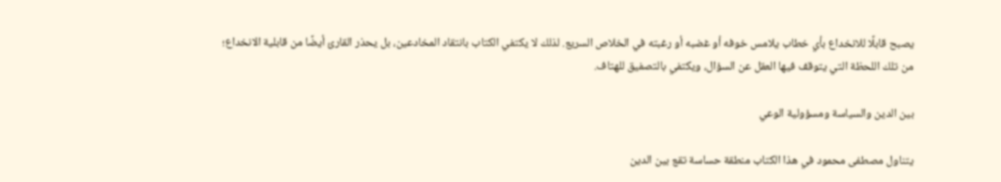يصبح قابلًا للانخداع بأي خطاب يلامس خوفه أو غضبه أو رغبته في الخلاص السريع. لذلك لا يكتفي الكتاب بانتقاد المخادعين، بل يحذر القارئ أيضًا من قابلية الانخداع؛ من تلك اللحظة التي يتوقف فيها العقل عن السؤال، ويكتفي بالتصفيق للهتاف.

بين الدين والسياسة ومسؤولية الوعي

يتناول مصطفى محمود في هذا الكتاب منطقة حساسة تقع بين الدين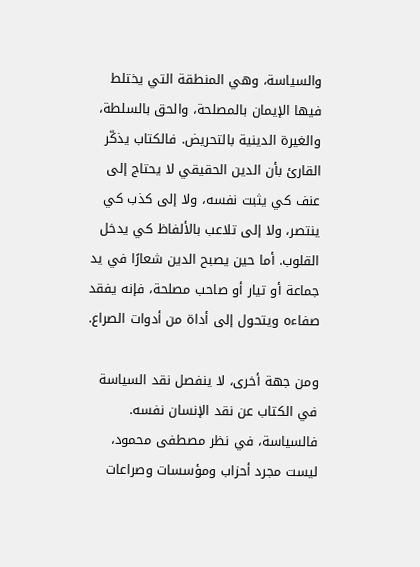والسياسة، وهي المنطقة التي يختلط فيها الإيمان بالمصلحة، والحق بالسلطة، والغيرة الدينية بالتحريض. فالكتاب يذكّر القارئ بأن الدين الحقيقي لا يحتاج إلى عنف كي يثبت نفسه، ولا إلى كذب كي ينتصر، ولا إلى تلاعب بالألفاظ كي يدخل القلوب. أما حين يصبح الدين شعارًا في يد جماعة أو تيار أو صاحب مصلحة، فإنه يفقد صفاءه ويتحول إلى أداة من أدوات الصراع.

ومن جهة أخرى، لا ينفصل نقد السياسة في الكتاب عن نقد الإنسان نفسه. فالسياسة، في نظر مصطفى محمود، ليست مجرد أحزاب ومؤسسات وصراعات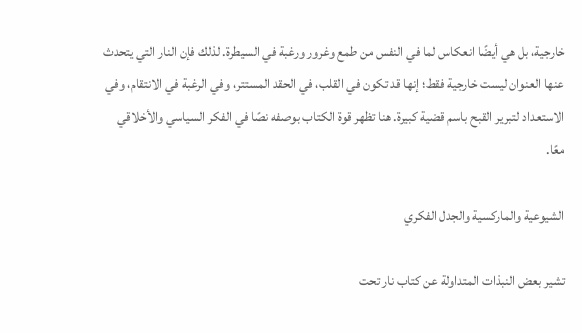خارجية، بل هي أيضًا انعكاس لما في النفس من طمع وغرور ورغبة في السيطرة. لذلك فإن النار التي يتحدث عنها العنوان ليست خارجية فقط؛ إنها قد تكون في القلب، في الحقد المستتر، وفي الرغبة في الانتقام، وفي الاستعداد لتبرير القبح باسم قضية كبيرة. هنا تظهر قوة الكتاب بوصفه نصًا في الفكر السياسي والأخلاقي معًا.

الشيوعية والماركسية والجدل الفكري

تشير بعض النبذات المتداولة عن كتاب نار تحت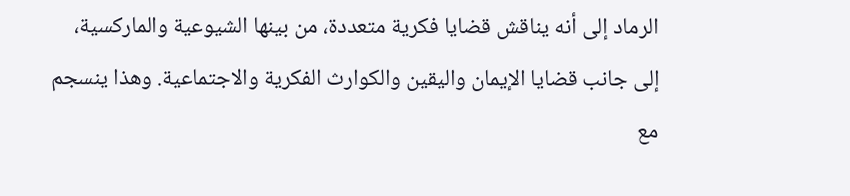الرماد إلى أنه يناقش قضايا فكرية متعددة، من بينها الشيوعية والماركسية، إلى جانب قضايا الإيمان واليقين والكوارث الفكرية والاجتماعية. وهذا ينسجم مع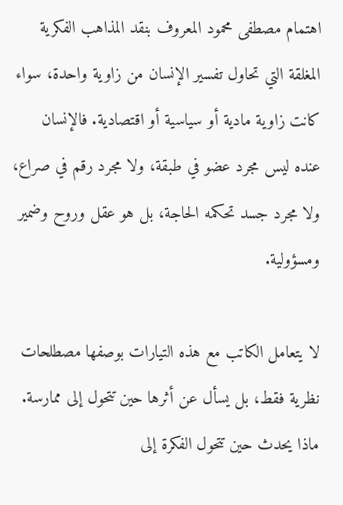اهتمام مصطفى محمود المعروف بنقد المذاهب الفكرية المغلقة التي تحاول تفسير الإنسان من زاوية واحدة، سواء كانت زاوية مادية أو سياسية أو اقتصادية. فالإنسان عنده ليس مجرد عضو في طبقة، ولا مجرد رقم في صراع، ولا مجرد جسد تحكمه الحاجة، بل هو عقل وروح وضمير ومسؤولية.

لا يتعامل الكاتب مع هذه التيارات بوصفها مصطلحات نظرية فقط، بل يسأل عن أثرها حين تتحول إلى ممارسة. ماذا يحدث حين تتحول الفكرة إلى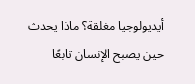أيديولوجيا مغلقة؟ ماذا يحدث حين يصبح الإنسان تابعًا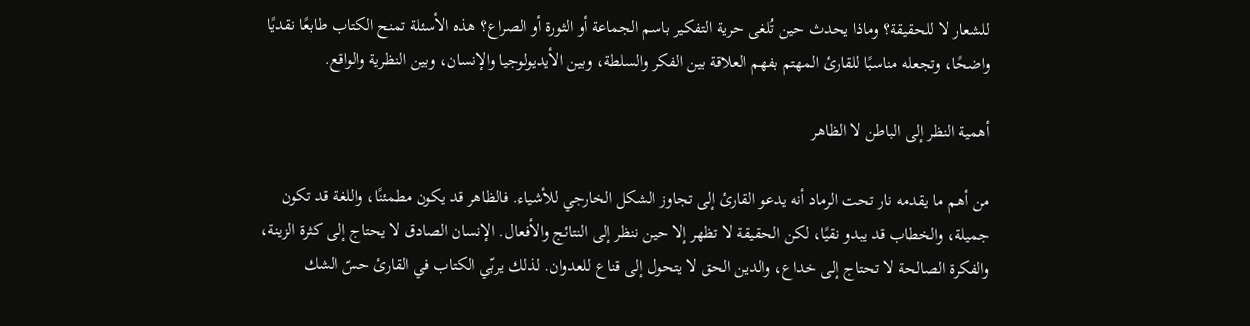للشعار لا للحقيقة؟ وماذا يحدث حين تُلغى حرية التفكير باسم الجماعة أو الثورة أو الصراع؟ هذه الأسئلة تمنح الكتاب طابعًا نقديًا واضحًا، وتجعله مناسبًا للقارئ المهتم بفهم العلاقة بين الفكر والسلطة، وبين الأيديولوجيا والإنسان، وبين النظرية والواقع.

أهمية النظر إلى الباطن لا الظاهر

من أهم ما يقدمه نار تحت الرماد أنه يدعو القارئ إلى تجاوز الشكل الخارجي للأشياء. فالظاهر قد يكون مطمئنًا، واللغة قد تكون جميلة، والخطاب قد يبدو نقيًا، لكن الحقيقة لا تظهر إلا حين ننظر إلى النتائج والأفعال. الإنسان الصادق لا يحتاج إلى كثرة الزينة، والفكرة الصالحة لا تحتاج إلى خداع، والدين الحق لا يتحول إلى قناع للعدوان. لذلك يربّي الكتاب في القارئ حسّ الشك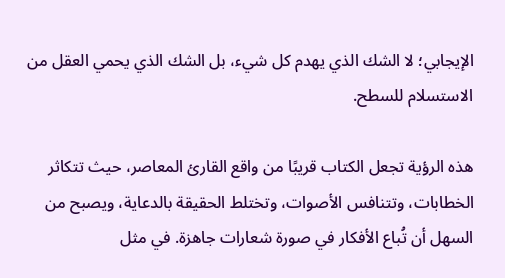الإيجابي؛ لا الشك الذي يهدم كل شيء، بل الشك الذي يحمي العقل من الاستسلام للسطح.

هذه الرؤية تجعل الكتاب قريبًا من واقع القارئ المعاصر، حيث تتكاثر الخطابات، وتتنافس الأصوات، وتختلط الحقيقة بالدعاية، ويصبح من السهل أن تُباع الأفكار في صورة شعارات جاهزة. في مثل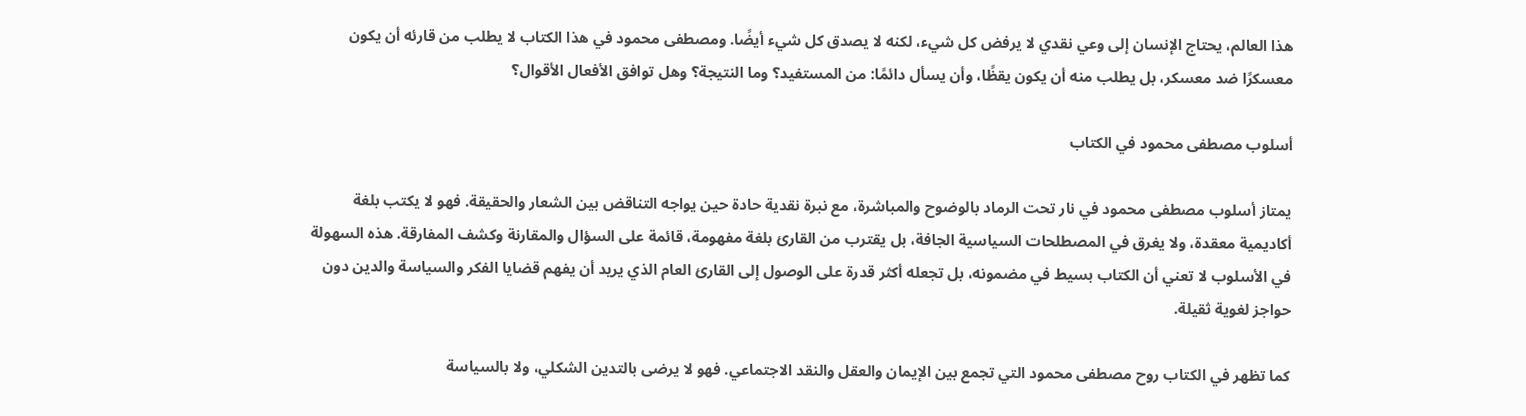هذا العالم، يحتاج الإنسان إلى وعي نقدي لا يرفض كل شيء، لكنه لا يصدق كل شيء أيضًا. ومصطفى محمود في هذا الكتاب لا يطلب من قارئه أن يكون معسكرًا ضد معسكر، بل يطلب منه أن يكون يقظًا، وأن يسأل دائمًا: من المستفيد؟ وما النتيجة؟ وهل توافق الأفعال الأقوال؟

أسلوب مصطفى محمود في الكتاب

يمتاز أسلوب مصطفى محمود في نار تحت الرماد بالوضوح والمباشرة، مع نبرة نقدية حادة حين يواجه التناقض بين الشعار والحقيقة. فهو لا يكتب بلغة أكاديمية معقدة، ولا يغرق في المصطلحات السياسية الجافة، بل يقترب من القارئ بلغة مفهومة، قائمة على السؤال والمقارنة وكشف المفارقة. هذه السهولة في الأسلوب لا تعني أن الكتاب بسيط في مضمونه، بل تجعله أكثر قدرة على الوصول إلى القارئ العام الذي يريد أن يفهم قضايا الفكر والسياسة والدين دون حواجز لغوية ثقيلة.

كما تظهر في الكتاب روح مصطفى محمود التي تجمع بين الإيمان والعقل والنقد الاجتماعي. فهو لا يرضى بالتدين الشكلي، ولا بالسياسة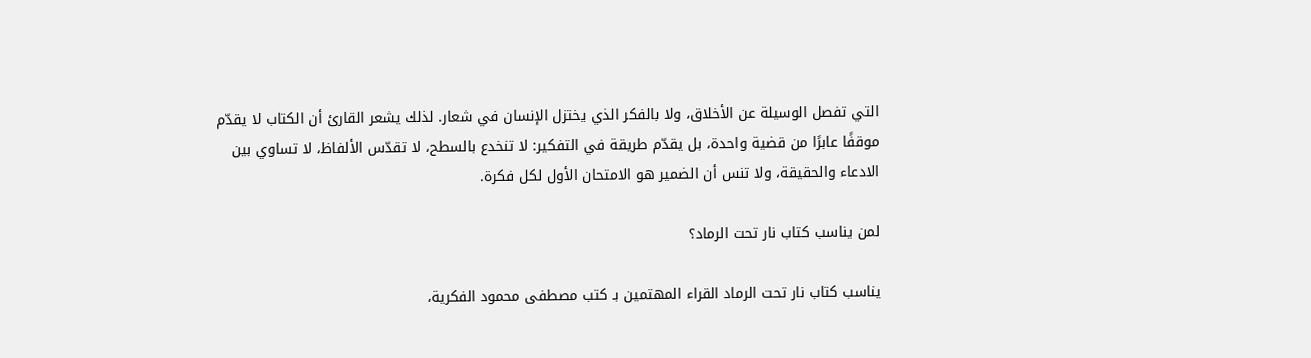التي تفصل الوسيلة عن الأخلاق، ولا بالفكر الذي يختزل الإنسان في شعار. لذلك يشعر القارئ أن الكتاب لا يقدّم موقفًا عابرًا من قضية واحدة، بل يقدّم طريقة في التفكير: لا تنخدع بالسطح، لا تقدّس الألفاظ، لا تساوي بين الادعاء والحقيقة، ولا تنس أن الضمير هو الامتحان الأول لكل فكرة.

لمن يناسب كتاب نار تحت الرماد؟

يناسب كتاب نار تحت الرماد القراء المهتمين بـ كتب مصطفى محمود الفكرية،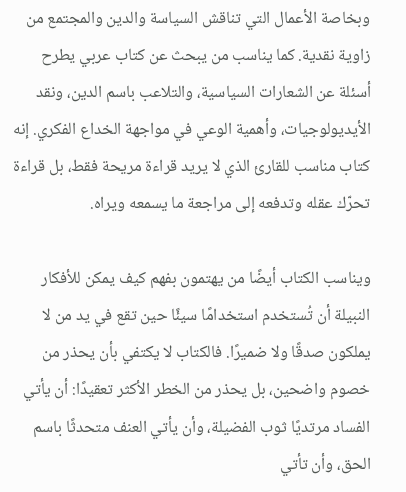وبخاصة الأعمال التي تناقش السياسة والدين والمجتمع من زاوية نقدية. كما يناسب من يبحث عن كتاب عربي يطرح أسئلة عن الشعارات السياسية، والتلاعب باسم الدين، ونقد الأيديولوجيات، وأهمية الوعي في مواجهة الخداع الفكري. إنه كتاب مناسب للقارئ الذي لا يريد قراءة مريحة فقط، بل قراءة تحرّك عقله وتدفعه إلى مراجعة ما يسمعه ويراه.

ويناسب الكتاب أيضًا من يهتمون بفهم كيف يمكن للأفكار النبيلة أن تُستخدم استخدامًا سيئًا حين تقع في يد من لا يملكون صدقًا ولا ضميرًا. فالكتاب لا يكتفي بأن يحذر من خصوم واضحين، بل يحذر من الخطر الأكثر تعقيدًا: أن يأتي الفساد مرتديًا ثوب الفضيلة، وأن يأتي العنف متحدثًا باسم الحق، وأن تأتي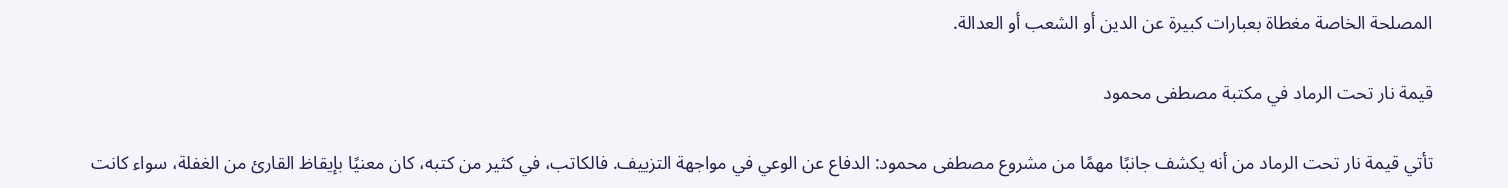المصلحة الخاصة مغطاة بعبارات كبيرة عن الدين أو الشعب أو العدالة.

قيمة نار تحت الرماد في مكتبة مصطفى محمود

تأتي قيمة نار تحت الرماد من أنه يكشف جانبًا مهمًا من مشروع مصطفى محمود: الدفاع عن الوعي في مواجهة التزييف. فالكاتب، في كثير من كتبه، كان معنيًا بإيقاظ القارئ من الغفلة، سواء كانت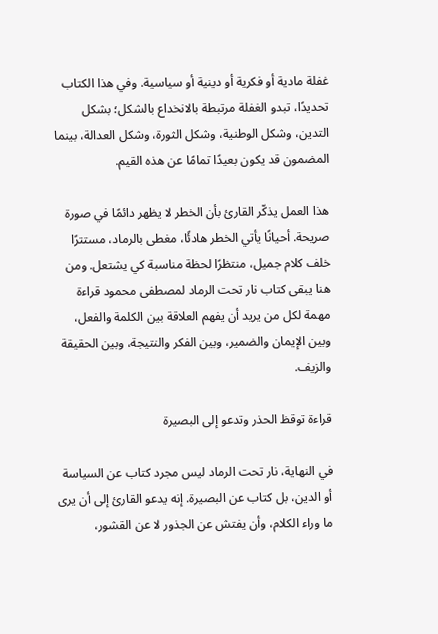غفلة مادية أو فكرية أو دينية أو سياسية. وفي هذا الكتاب تحديدًا، تبدو الغفلة مرتبطة بالانخداع بالشكل؛ بشكل التدين، وشكل الوطنية، وشكل الثورة، وشكل العدالة، بينما المضمون قد يكون بعيدًا تمامًا عن هذه القيم.

هذا العمل يذكّر القارئ بأن الخطر لا يظهر دائمًا في صورة صريحة. أحيانًا يأتي الخطر هادئًا، مغطى بالرماد، مستترًا خلف كلام جميل، منتظرًا لحظة مناسبة كي يشتعل. ومن هنا يبقى كتاب نار تحت الرماد لمصطفى محمود قراءة مهمة لكل من يريد أن يفهم العلاقة بين الكلمة والفعل، وبين الإيمان والضمير، وبين الفكر والنتيجة، وبين الحقيقة والزيف.

قراءة توقظ الحذر وتدعو إلى البصيرة

في النهاية، نار تحت الرماد ليس مجرد كتاب عن السياسة أو الدين، بل كتاب عن البصيرة. إنه يدعو القارئ إلى أن يرى ما وراء الكلام، وأن يفتش عن الجذور لا عن القشور،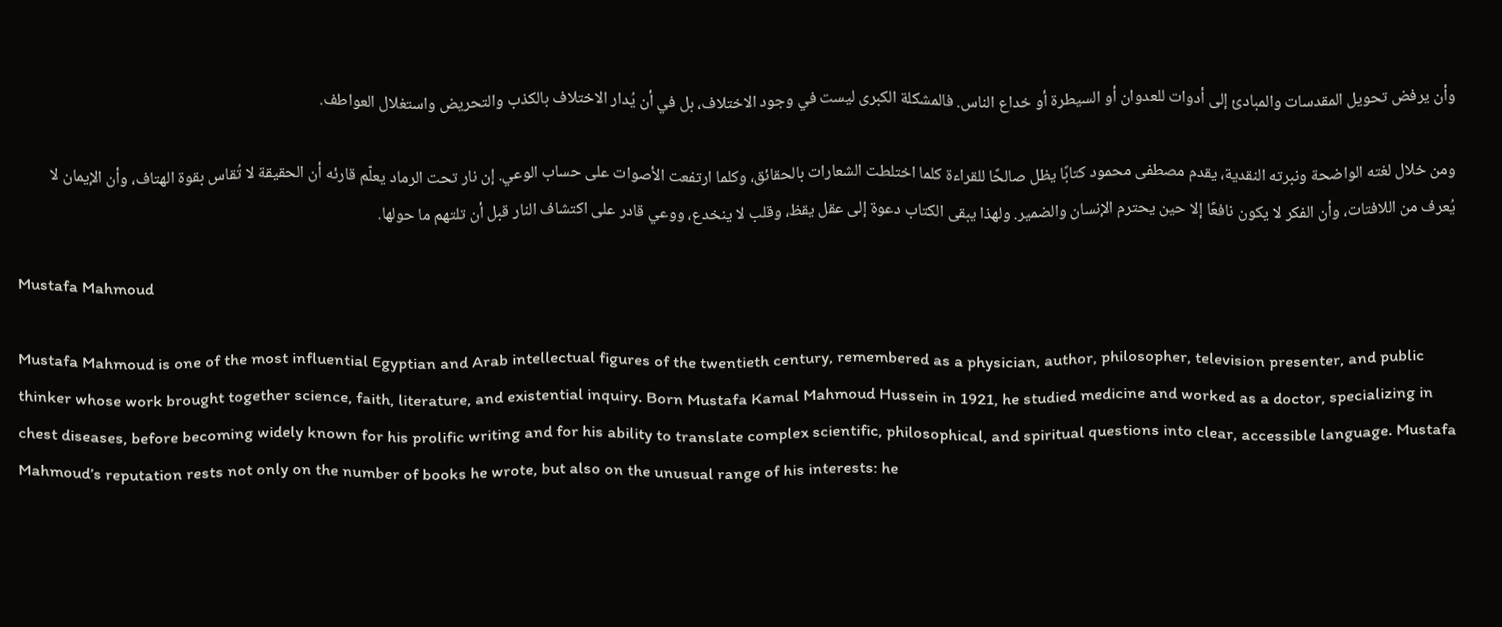وأن يرفض تحويل المقدسات والمبادئ إلى أدوات للعدوان أو السيطرة أو خداع الناس. فالمشكلة الكبرى ليست في وجود الاختلاف، بل في أن يُدار الاختلاف بالكذب والتحريض واستغلال العواطف.

ومن خلال لغته الواضحة ونبرته النقدية، يقدم مصطفى محمود كتابًا يظل صالحًا للقراءة كلما اختلطت الشعارات بالحقائق، وكلما ارتفعت الأصوات على حساب الوعي. إن نار تحت الرماد يعلّم قارئه أن الحقيقة لا تُقاس بقوة الهتاف، وأن الإيمان لا يُعرف من اللافتات، وأن الفكر لا يكون نافعًا إلا حين يحترم الإنسان والضمير. ولهذا يبقى الكتاب دعوة إلى عقل يقظ، وقلب لا ينخدع، ووعي قادر على اكتشاف النار قبل أن تلتهم ما حولها.

Mustafa Mahmoud

Mustafa Mahmoud is one of the most influential Egyptian and Arab intellectual figures of the twentieth century, remembered as a physician, author, philosopher, television presenter, and public thinker whose work brought together science, faith, literature, and existential inquiry. Born Mustafa Kamal Mahmoud Hussein in 1921, he studied medicine and worked as a doctor, specializing in chest diseases, before becoming widely known for his prolific writing and for his ability to translate complex scientific, philosophical, and spiritual questions into clear, accessible language. Mustafa Mahmoud’s reputation rests not only on the number of books he wrote, but also on the unusual range of his interests: he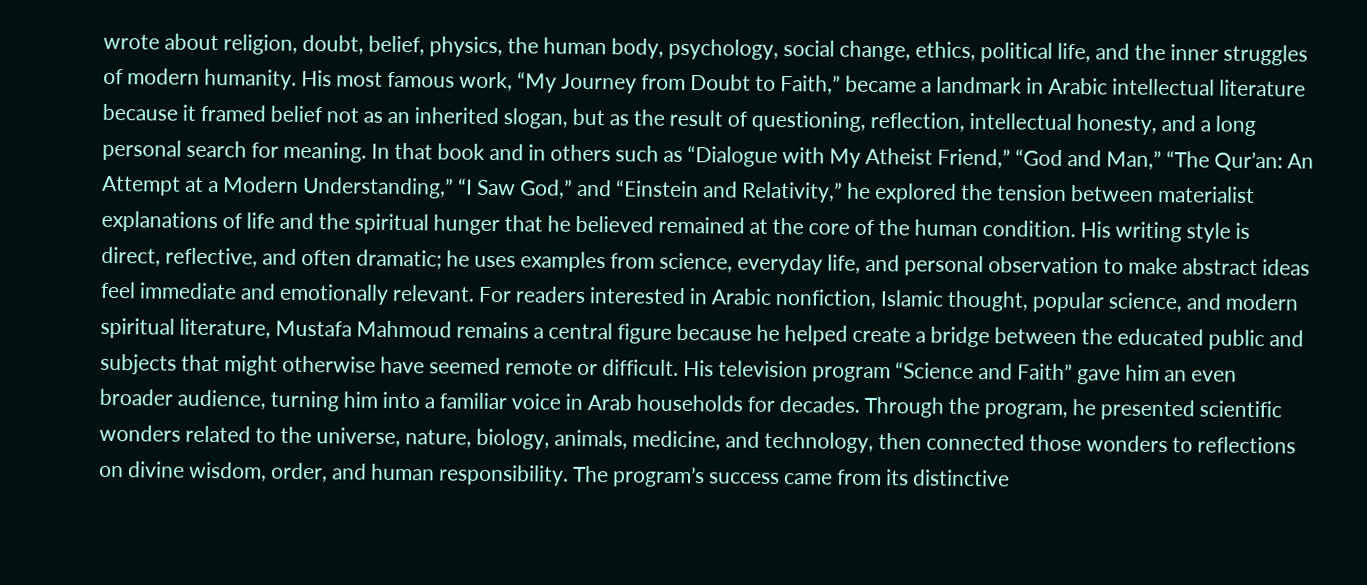wrote about religion, doubt, belief, physics, the human body, psychology, social change, ethics, political life, and the inner struggles of modern humanity. His most famous work, “My Journey from Doubt to Faith,” became a landmark in Arabic intellectual literature because it framed belief not as an inherited slogan, but as the result of questioning, reflection, intellectual honesty, and a long personal search for meaning. In that book and in others such as “Dialogue with My Atheist Friend,” “God and Man,” “The Qur’an: An Attempt at a Modern Understanding,” “I Saw God,” and “Einstein and Relativity,” he explored the tension between materialist explanations of life and the spiritual hunger that he believed remained at the core of the human condition. His writing style is direct, reflective, and often dramatic; he uses examples from science, everyday life, and personal observation to make abstract ideas feel immediate and emotionally relevant. For readers interested in Arabic nonfiction, Islamic thought, popular science, and modern spiritual literature, Mustafa Mahmoud remains a central figure because he helped create a bridge between the educated public and subjects that might otherwise have seemed remote or difficult. His television program “Science and Faith” gave him an even broader audience, turning him into a familiar voice in Arab households for decades. Through the program, he presented scientific wonders related to the universe, nature, biology, animals, medicine, and technology, then connected those wonders to reflections on divine wisdom, order, and human responsibility. The program’s success came from its distinctive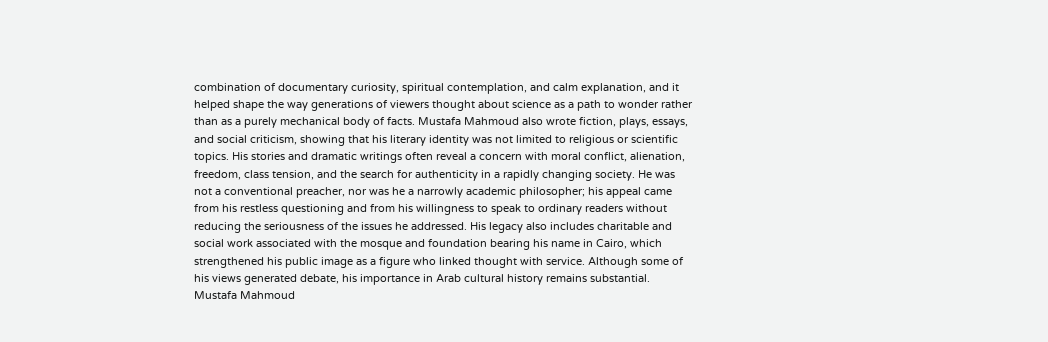combination of documentary curiosity, spiritual contemplation, and calm explanation, and it helped shape the way generations of viewers thought about science as a path to wonder rather than as a purely mechanical body of facts. Mustafa Mahmoud also wrote fiction, plays, essays, and social criticism, showing that his literary identity was not limited to religious or scientific topics. His stories and dramatic writings often reveal a concern with moral conflict, alienation, freedom, class tension, and the search for authenticity in a rapidly changing society. He was not a conventional preacher, nor was he a narrowly academic philosopher; his appeal came from his restless questioning and from his willingness to speak to ordinary readers without reducing the seriousness of the issues he addressed. His legacy also includes charitable and social work associated with the mosque and foundation bearing his name in Cairo, which strengthened his public image as a figure who linked thought with service. Although some of his views generated debate, his importance in Arab cultural history remains substantial. Mustafa Mahmoud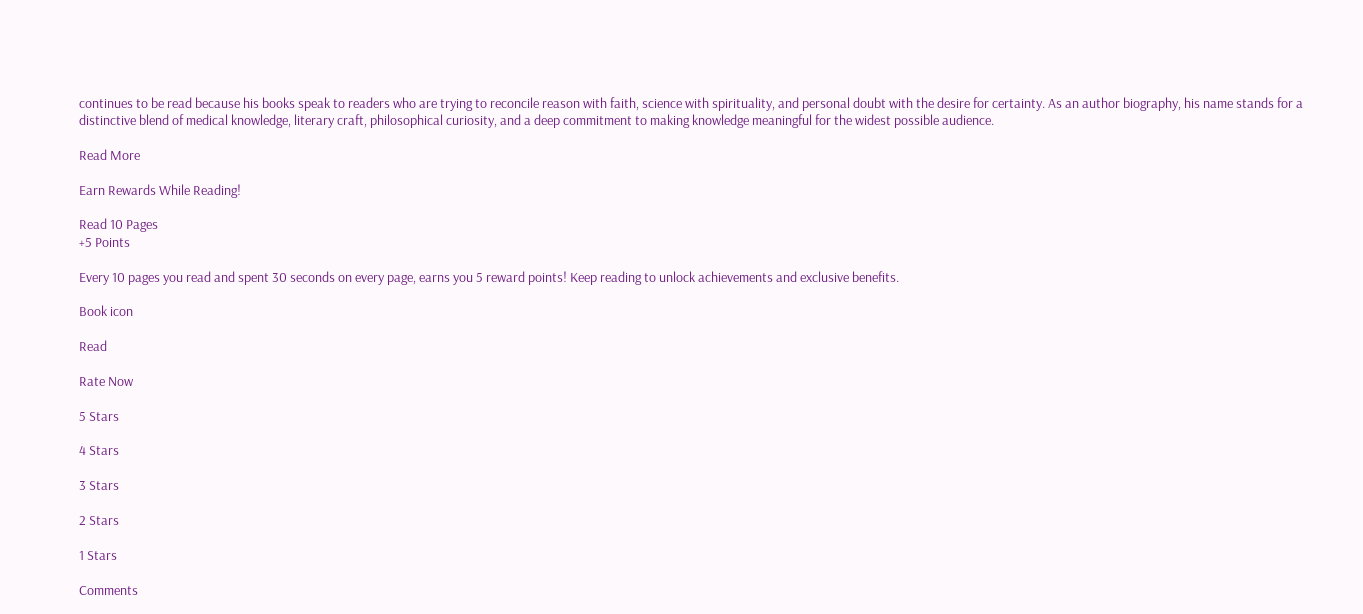continues to be read because his books speak to readers who are trying to reconcile reason with faith, science with spirituality, and personal doubt with the desire for certainty. As an author biography, his name stands for a distinctive blend of medical knowledge, literary craft, philosophical curiosity, and a deep commitment to making knowledge meaningful for the widest possible audience.

Read More

Earn Rewards While Reading!

Read 10 Pages
+5 Points

Every 10 pages you read and spent 30 seconds on every page, earns you 5 reward points! Keep reading to unlock achievements and exclusive benefits.

Book icon

Read

Rate Now

5 Stars

4 Stars

3 Stars

2 Stars

1 Stars

Comments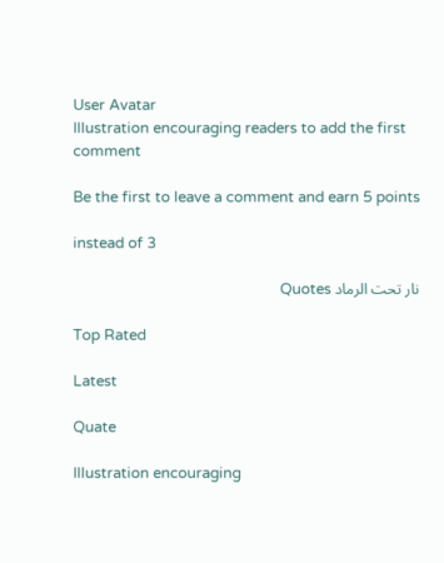User Avatar
Illustration encouraging readers to add the first comment

Be the first to leave a comment and earn 5 points

instead of 3

نار تحت الرماد Quotes

Top Rated

Latest

Quate

Illustration encouraging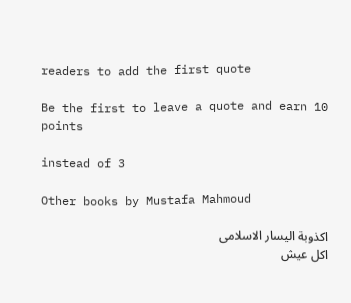readers to add the first quote

Be the first to leave a quote and earn 10 points

instead of 3

Other books by Mustafa Mahmoud

اكذوبة اليسار الاسلامى
اكل عيش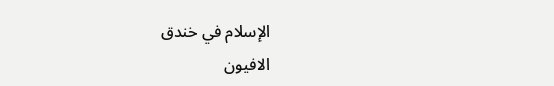الإسلام في خندق
الافيون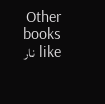Other books like نار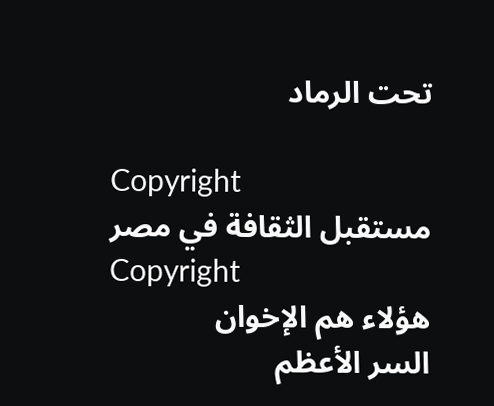تحت الرماد

Copyright
مستقبل الثقافة في مصر
Copyright
هؤلاء هم الإخوان
السر الأعظم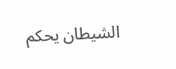الشيطان يحكم